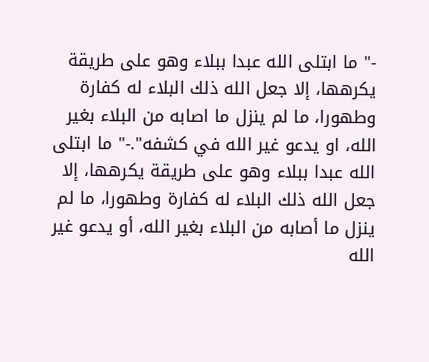-" ما ابتلى الله عبدا ببلاء وهو على طريقة يكرهها، إلا جعل الله ذلك البلاء له كفارة وطهورا، ما لم ينزل ما اصابه من البلاء بغير الله، او يدعو غير الله في كشفه".-" ما ابتلى الله عبدا ببلاء وهو على طريقة يكرهها، إلا جعل الله ذلك البلاء له كفارة وطهورا، ما لم ينزل ما أصابه من البلاء بغير الله، أو يدعو غير الله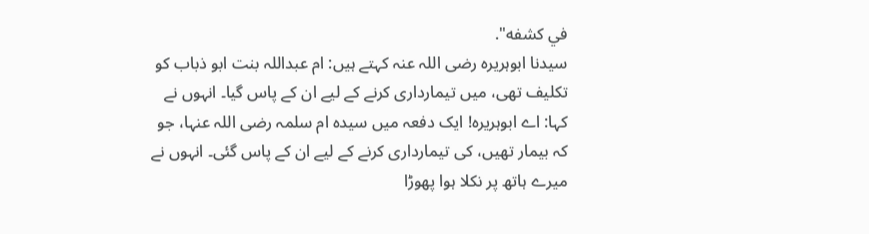في كشفه".
سیدنا ابوہریرہ رضی اللہ عنہ کہتے ہیں: ام عبداللہ بنت ابو ذباب کو تکلیف تھی، میں تیمارداری کرنے کے لیے ان کے پاس گیا۔ انہوں نے کہا: اے ابوہریرہ! ایک دفعہ میں سیدہ ام سلمہ رضی اللہ عنہا، جو کہ بیمار تھیں، کی تیمارداری کرنے کے لیے ان کے پاس گئی۔ انہوں نے میرے ہاتھ پر نکلا ہوا پھوڑا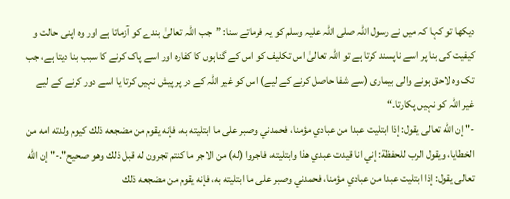دیکھا تو کہا کہ میں نے رسول اللہ صلی اللہ علیہ وسلم کو یہ فرماتے سنا: ”جب اللہ تعالیٰ بندے کو آزماتا ہے اور وہ اپنی حالت و کیفیت کی بنا پر اسے ناپسند کرتا ہے تو اللہ تعالیٰ اس تکلیف کو اس کے گناہوں کا کفارہ اور اسے پاک کرنے کا سبب بنا دیتا ہے، جب تک وہ لاحق ہونے والی بیماری (سے شفا حاصل کرنے کے لیے) اس کو غیر اللہ کے در پر پیش نہیں کرتا یا اسے دور کرنے کے لیے غیر اللہ کو نہیں پکارتا۔“
-" إن الله تعالى يقول: إذا ابتليت عبدا من عبادي مؤمنا، فحمدني وصبر على ما ابتليته به، فإنه يقوم من مضجعه ذلك كيوم ولدته امه من الخطايا، ويقول الرب للحفظة: إني انا قيدت عبدي هذا وابتليته، فاجروا (له) من الاجر ما كنتم تجرون له قبل ذلك وهو صحيح".-" إن الله تعالى يقول: إذا ابتليت عبدا من عبادي مؤمنا، فحمدني وصبر على ما ابتليته به، فإنه يقوم من مضجعه ذلك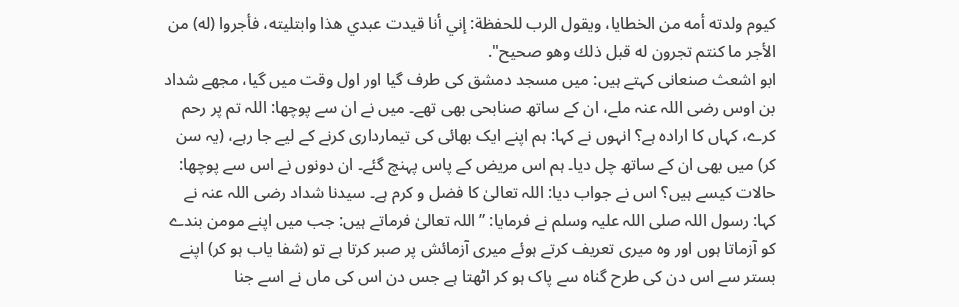كيوم ولدته أمه من الخطايا، ويقول الرب للحفظة: إني أنا قيدت عبدي هذا وابتليته، فأجروا (له) من الأجر ما كنتم تجرون له قبل ذلك وهو صحيح".
ابو اشعث صنعانی کہتے ہیں: میں مسجد دمشق کی طرف گیا اور اول وقت میں گیا، مجھے شداد بن اوس رضی اللہ عنہ ملے، ان کے ساتھ صنابحی بھی تھے۔ میں نے ان سے پوچھا: اللہ تم پر رحم کرے، کہاں کا ارادہ ہے؟ انہوں نے کہا: ہم اپنے ایک بھائی کی تیمارداری کرنے کے لیے جا رہے، (یہ سن کر) میں بھی ان کے ساتھ چل دیا۔ ہم اس مریض کے پاس پہنچ گئے۔ ان دونوں نے اس سے پوچھا: حالات کیسے ہیں؟ اس نے جواب دیا: اللہ تعالیٰ کا فضل و کرم ہے۔ سیدنا شداد رضی اللہ عنہ نے کہا: رسول اللہ صلی اللہ علیہ وسلم نے فرمایا: ”اللہ تعالیٰ فرماتے ہیں: جب میں اپنے مومن بندے کو آزماتا ہوں اور وہ میری تعریف کرتے ہوئے میری آزمائش پر صبر کرتا ہے تو (شفا یاب ہو کر) اپنے بستر سے اس دن کی طرح گناہ سے پاک ہو کر اٹھتا ہے جس دن اس کی ماں نے اسے جنا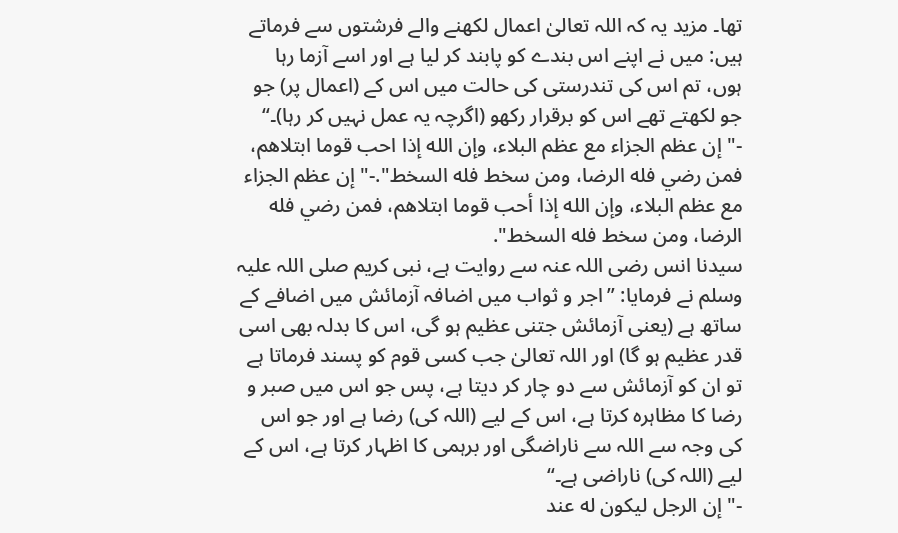تھا۔ مزید یہ کہ اللہ تعالیٰ اعمال لکھنے والے فرشتوں سے فرماتے ہیں: میں نے اپنے اس بندے کو پابند کر لیا ہے اور اسے آزما رہا ہوں، تم اس کی تندرستی کی حالت میں اس کے (اعمال پر) جو جو لکھتے تھے اس کو برقرار رکھو (اگرچہ یہ عمل نہیں کر رہا)۔“
-" إن عظم الجزاء مع عظم البلاء، وإن الله إذا احب قوما ابتلاهم، فمن رضي فله الرضا، ومن سخط فله السخط".-" إن عظم الجزاء مع عظم البلاء، وإن الله إذا أحب قوما ابتلاهم، فمن رضي فله الرضا، ومن سخط فله السخط".
سیدنا انس رضی اللہ عنہ سے روایت ہے، نبی کریم صلی اللہ علیہ وسلم نے فرمایا: ”اجر و ثواب میں اضافہ آزمائش میں اضافے کے ساتھ ہے (یعنی آزمائش جتنی عظیم ہو گی، اس کا بدلہ بھی اسی قدر عظیم ہو گا) اور اللہ تعالیٰ جب کسی قوم کو پسند فرماتا ہے تو ان کو آزمائش سے دو چار کر دیتا ہے، پس جو اس میں صبر و رضا کا مظاہرہ کرتا ہے، اس کے لیے (اللہ کی) رضا ہے اور جو اس کی وجہ سے اللہ سے ناراضگی اور برہمی کا اظہار کرتا ہے، اس کے لیے (اللہ کی) ناراضی ہے۔“
-" إن الرجل ليكون له عند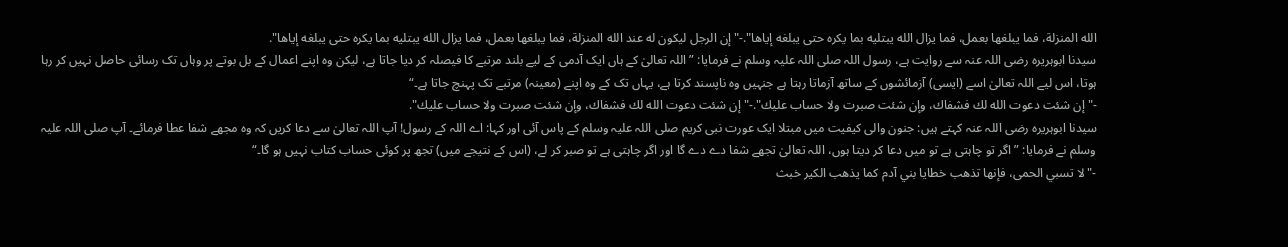الله المنزلة، فما يبلغها بعمل، فما يزال الله يبتليه بما يكره حتى يبلغه إياها".-" إن الرجل ليكون له عند الله المنزلة، فما يبلغها بعمل، فما يزال الله يبتليه بما يكره حتى يبلغه إياها".
سیدنا ابوہریرہ رضی اللہ عنہ سے روایت ہے، رسول اللہ صلی اللہ علیہ وسلم نے فرمایا: ”اللہ تعالیٰ کے ہاں ایک آدمی کے لیے بلند مرتبے کا فیصلہ کر دیا جاتا ہے، لیکن وہ اپنے اعمال کے بل بوتے پر وہاں تک رسائی حاصل نہیں کر رہا ہوتا، اس لیے اللہ تعالیٰ اسے (ایسی) آزمائشوں کے ساتھ آزماتا رہتا ہے جنہیں وہ ناپسند کرتا ہے، یہاں تک کے وہ اپنے (معینہ) مرتبے تک پہنچ جاتا ہے۔“
-" إن شئت دعوت الله لك فشفاك، وإن شئت صبرت ولا حساب عليك".-" إن شئت دعوت الله لك فشفاك، وإن شئت صبرت ولا حساب عليك".
سیدنا ابوہریرہ رضی اللہ عنہ کہتے ہیں: جنون والی کیفیت میں مبتلا ایک عورت نبی کریم صلی اللہ علیہ وسلم کے پاس آئی اور کہا: اے اللہ کے رسول! آپ اللہ تعالیٰ سے دعا کریں کہ وہ مجھے شفا عطا فرمائے۔ آپ صلی اللہ علیہ وسلم نے فرمایا: ”اگر تو چاہتی ہے تو میں دعا کر دیتا ہوں، اللہ تعالیٰ تجھے شفا دے دے گا اور اگر چاہتی ہے تو صبر کر لے، (اس کے نتیجے میں) تجھ پر کوئی حساب کتاب نہیں ہو گا۔“
-" لا تسبي الحمى، فإنها تذهب خطايا بني آدم كما يذهب الكير خبث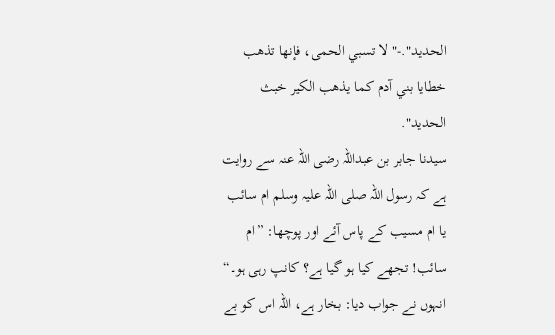الحديد".-" لا تسبي الحمى، فإنها تذهب خطايا بني آدم كما يذهب الكير خبث الحديد".
سیدنا جابر بن عبداللہ رضی اللہ عنہ سے روایت ہے کہ رسول اللہ صلی اللہ علیہ وسلم ام سائب یا ام مسیب کے پاس آئے اور پوچھا: ”ام سائب! تجھے کیا ہو گیا ہے؟ کانپ رہی ہو۔“ انہوں نے جواب دیا: بخار ہے، اللہ اس کو بے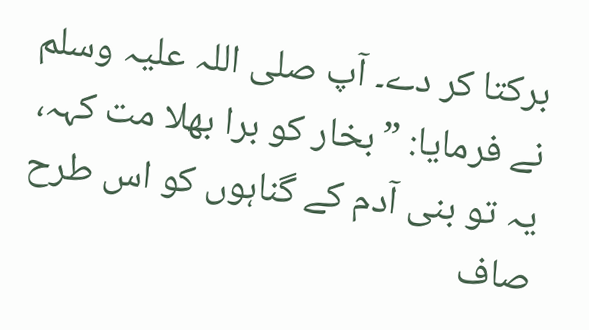برکتا کر دے۔ آپ صلی اللہ علیہ وسلم نے فرمایا: ”بخار کو برا بھلا مت کہہ، یہ تو بنی آدم کے گناہوں کو اس طرح صاف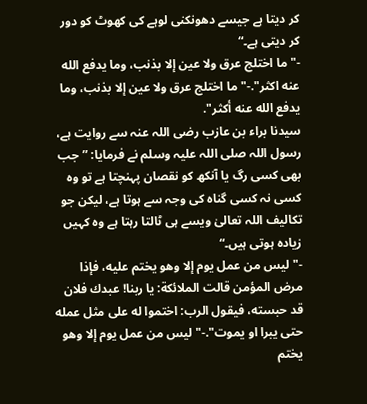کر دیتا ہے جیسے دھونکنی لوہے کی کھوٹ کو دور کر دیتی ہے۔“
-" ما اختلج عرق ولا عين إلا بذنب، وما يدفع الله عنه اكثر".-" ما اختلج عرق ولا عين إلا بذنب، وما يدفع الله عنه أكثر".
سیدنا براء بن عازب رضی اللہ عنہ سے روایت ہے، رسول اللہ صلی اللہ علیہ وسلم نے فرمایا: ”جب بھی کسی رگ یا آنکھ کو نقصان پہنچتا ہے تو وہ کسی نہ کسی گناہ کی وجہ سے ہوتا ہے، لیکن جو تکالیف اللہ تعالیٰ ویسے ہی ٹالتا رہتا ہے وہ کہیں زیادہ ہوتی ہیں۔“
-" ليس من عمل يوم إلا وهو يختم عليه، فإذا مرض المؤمن قالت الملائكة: يا ربنا! عبدك فلان قد حبسته، فيقول الرب: اختموا له على مثل عمله حتى يبرا او يموت".-" ليس من عمل يوم إلا وهو يختم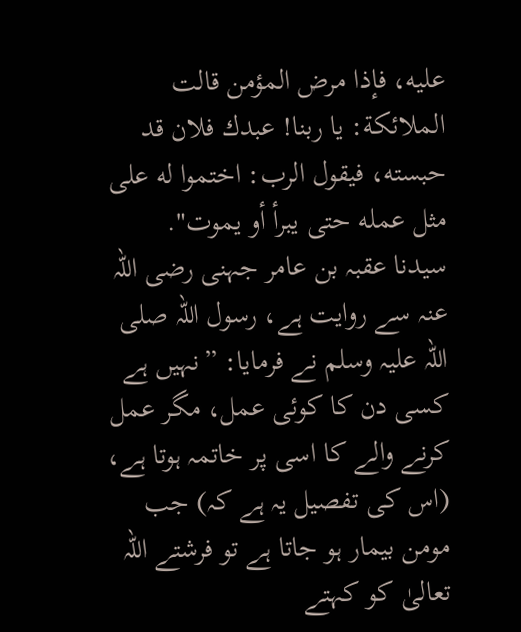عليه، فإذا مرض المؤمن قالت الملائكة: يا ربنا! عبدك فلان قد حبسته، فيقول الرب: اختموا له على مثل عمله حتى يبرأ أو يموت".
سیدنا عقبہ بن عامر جہنی رضی اللہ عنہ سے روایت ہے، رسول اللہ صلی اللہ علیہ وسلم نے فرمایا: ”نہیں ہے کسی دن کا کوئی عمل، مگر عمل کرنے والے کا اسی پر خاتمہ ہوتا ہے، (اس کی تفصیل یہ ہے کہ) جب مومن بیمار ہو جاتا ہے تو فرشتے اللہ تعالیٰ کو کہتے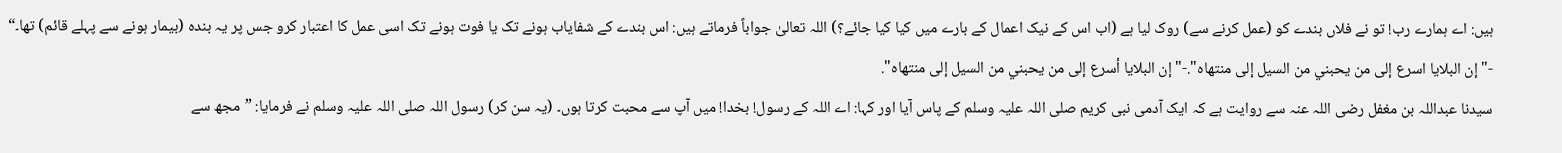ہیں: اے ہمارے رب! تو نے فلاں بندے کو (عمل کرنے سے) روک لیا ہے (اب اس کے نیک اعمال کے بارے میں کیا کیا جائے؟) اللہ تعالیٰ جواباً فرماتے ہیں: اس بندے کے شفایاب ہونے تک یا فوت ہونے تک اسی عمل کا اعتبار کرو جس پر یہ بندہ (بیمار ہونے سے پہلے قائم) تھا۔“
-" إن البلايا اسرع إلى من يحبني من السيل إلى منتهاه".-" إن البلايا أسرع إلى من يحبني من السيل إلى منتهاه".
سیدنا عبداللہ بن مغفل رضی اللہ عنہ سے روایت ہے کہ ایک آدمی نبی کریم صلی اللہ علیہ وسلم کے پاس آیا اور کہا: اے اللہ کے رسول! بخدا! میں آپ سے محبت کرتا ہوں۔ (یہ سن کر) رسول اللہ صلی اللہ علیہ وسلم نے فرمایا: ”مجھ سے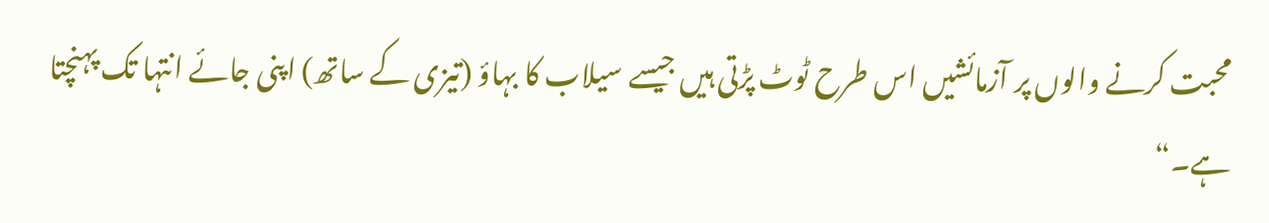محبت کرنے والوں پر آزمائشیں اس طرح ٹوٹ پڑتی ہیں جیسے سیلاب کا بہاؤ (تیزی کے ساتھ) اپنی جائے انتہا تک پہنچتا ہے۔“